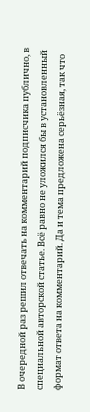В очередной раз решил отвечать на комментарий подписчика публично, в специальной авторской статье. Всё равно не уложился бы в установленный формат ответа на комментарий. Да и тема предложена серьёзная, так что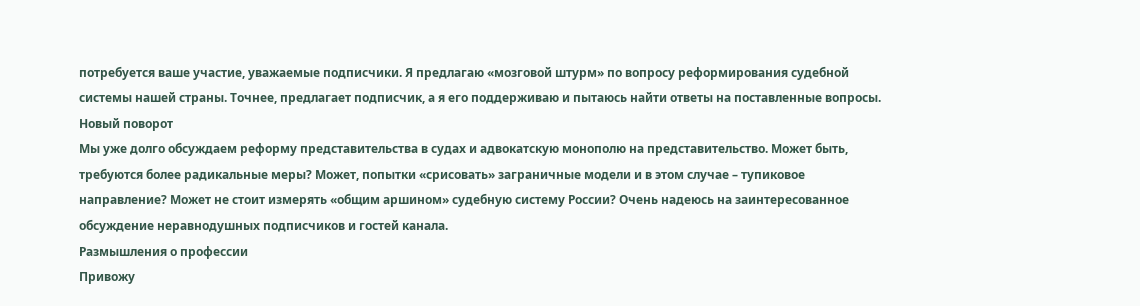потребуется ваше участие, уважаемые подписчики. Я предлагаю «мозговой штурм» по вопросу реформирования судебной системы нашей страны. Точнее, предлагает подписчик, а я его поддерживаю и пытаюсь найти ответы на поставленные вопросы.
Новый поворот
Мы уже долго обсуждаем реформу представительства в судах и адвокатскую монополю на представительство. Может быть, требуются более радикальные меры? Может, попытки «срисовать» заграничные модели и в этом случае – тупиковое направление? Может не стоит измерять «общим аршином» судебную систему России? Очень надеюсь на заинтересованное обсуждение неравнодушных подписчиков и гостей канала.
Размышления о профессии
Привожу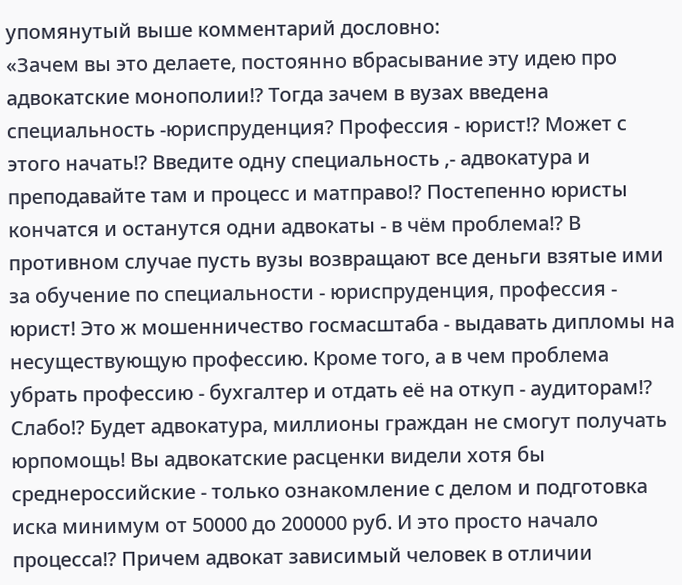упомянутый выше комментарий дословно:
«Зачем вы это делаете, постоянно вбрасывание эту идею про адвокатские монополии!? Тогда зачем в вузах введена специальность -юриспруденция? Профессия - юрист!? Может с этого начать!? Введите одну специальность ,- адвокатура и преподавайте там и процесс и матправо!? Постепенно юристы кончатся и останутся одни адвокаты - в чём проблема!? В противном случае пусть вузы возвращают все деньги взятые ими за обучение по специальности - юриспруденция, профессия - юрист! Это ж мошенничество госмасштаба - выдавать дипломы на несуществующую профессию. Кроме того, а в чем проблема убрать профессию - бухгалтер и отдать её на откуп - аудиторам!? Слабо!? Будет адвокатура, миллионы граждан не смогут получать юрпомощь! Вы адвокатские расценки видели хотя бы среднероссийские - только ознакомление с делом и подготовка иска минимум от 50000 до 200000 руб. И это просто начало процесса!? Причем адвокат зависимый человек в отличии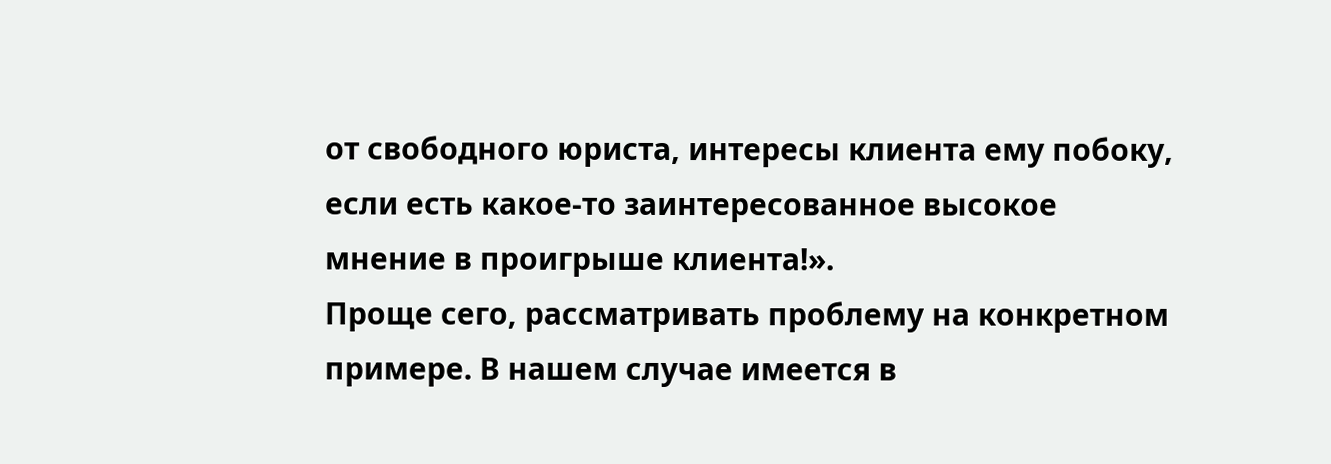от свободного юриста, интересы клиента ему побоку, если есть какое-то заинтересованное высокое мнение в проигрыше клиента!».
Проще сего, рассматривать проблему на конкретном примере. В нашем случае имеется в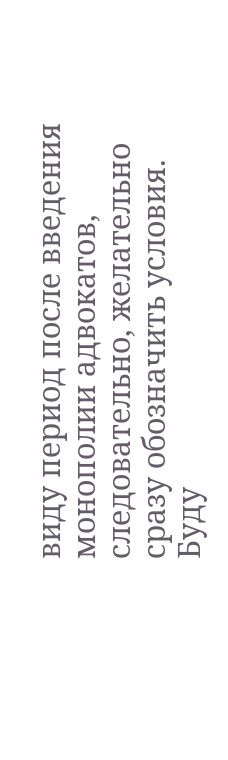виду период после введения монополии адвокатов, следовательно, желательно сразу обозначить условия.
Буду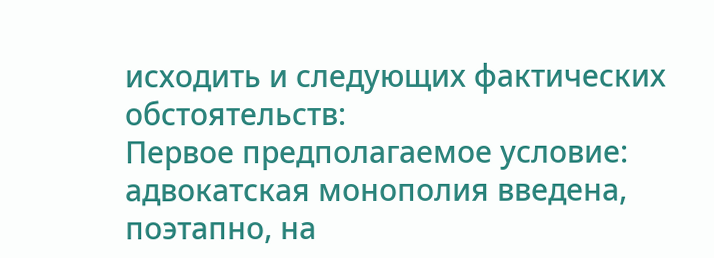исходить и следующих фактических обстоятельств:
Первое предполагаемое условие: адвокатская монополия введена, поэтапно, на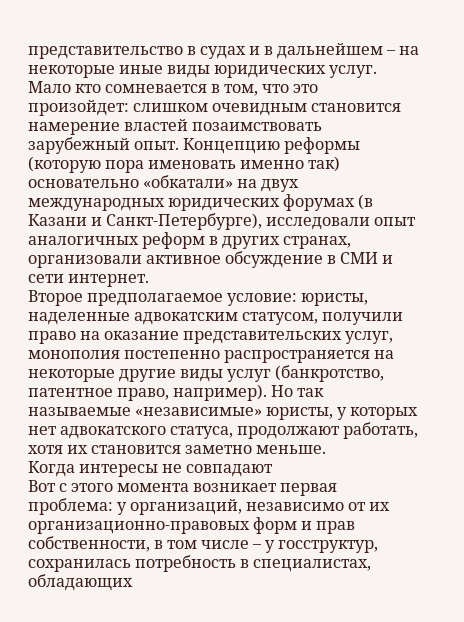представительство в судах и в дальнейшем – на некоторые иные виды юридических услуг. Мало кто сомневается в том, что это произойдет: слишком очевидным становится намерение властей позаимствовать зарубежный опыт. Концепцию реформы (которую пора именовать именно так) основательно «обкатали» на двух международных юридических форумах (в Казани и Санкт-Петербурге), исследовали опыт аналогичных реформ в других странах, организовали активное обсуждение в СМИ и сети интернет.
Второе предполагаемое условие: юристы, наделенные адвокатским статусом, получили право на оказание представительских услуг, монополия постепенно распространяется на некоторые другие виды услуг (банкротство, патентное право, например). Но так называемые «независимые» юристы, у которых нет адвокатского статуса, продолжают работать, хотя их становится заметно меньше.
Когда интересы не совпадают
Вот с этого момента возникает первая проблема: у организаций, независимо от их организационно-правовых форм и прав собственности, в том числе – у госструктур, сохранилась потребность в специалистах, обладающих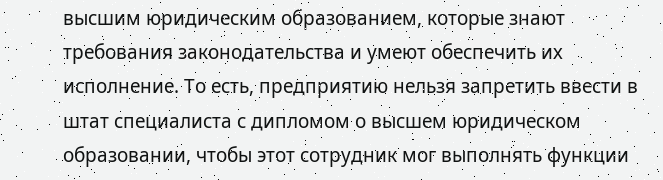высшим юридическим образованием, которые знают требования законодательства и умеют обеспечить их исполнение. То есть, предприятию нельзя запретить ввести в штат специалиста с дипломом о высшем юридическом образовании, чтобы этот сотрудник мог выполнять функции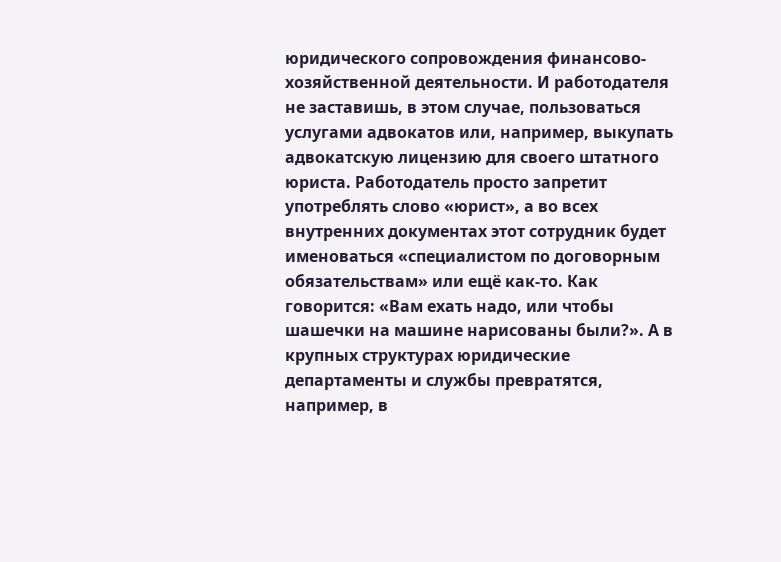юридического сопровождения финансово-хозяйственной деятельности. И работодателя не заставишь, в этом случае, пользоваться услугами адвокатов или, например, выкупать адвокатскую лицензию для своего штатного юриста. Работодатель просто запретит употреблять слово «юрист», а во всех внутренних документах этот сотрудник будет именоваться «специалистом по договорным обязательствам» или ещё как-то. Как говорится: «Вам ехать надо, или чтобы шашечки на машине нарисованы были?». А в крупных структурах юридические департаменты и службы превратятся, например, в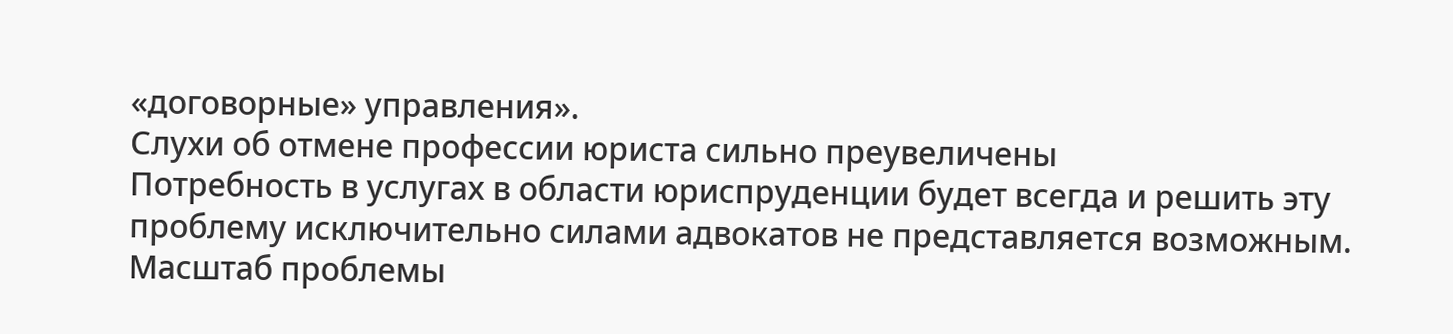«договорные» управления».
Слухи об отмене профессии юриста сильно преувеличены
Потребность в услугах в области юриспруденции будет всегда и решить эту проблему исключительно силами адвокатов не представляется возможным. Масштаб проблемы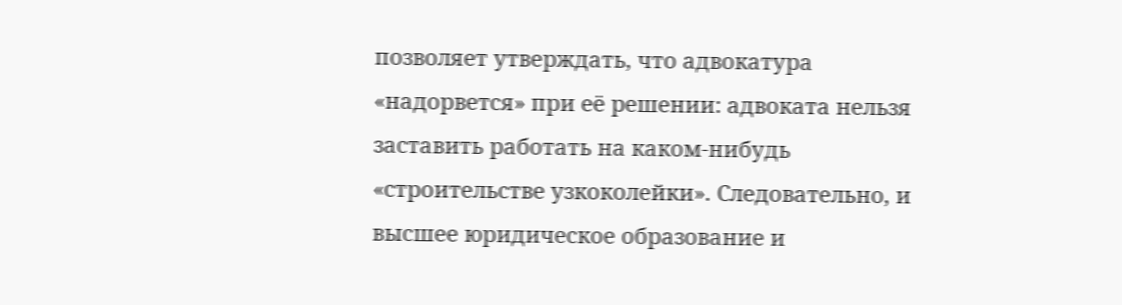позволяет утверждать, что адвокатура «надорвется» при её решении: адвоката нельзя заставить работать на каком-нибудь «строительстве узкоколейки». Следовательно, и высшее юридическое образование и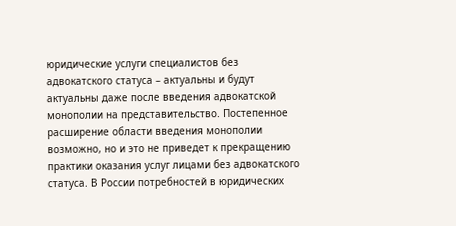юридические услуги специалистов без адвокатского статуса – актуальны и будут актуальны даже после введения адвокатской монополии на представительство. Постепенное расширение области введения монополии возможно, но и это не приведет к прекращению практики оказания услуг лицами без адвокатского статуса. В России потребностей в юридических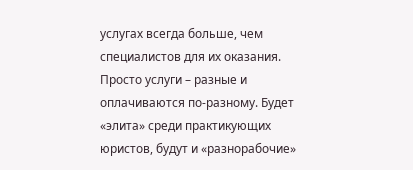услугах всегда больше, чем специалистов для их оказания. Просто услуги – разные и оплачиваются по-разному. Будет «элита» среди практикующих юристов, будут и «разнорабочие»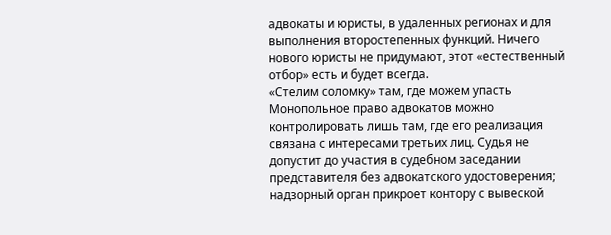адвокаты и юристы, в удаленных регионах и для выполнения второстепенных функций. Ничего нового юристы не придумают, этот «естественный отбор» есть и будет всегда.
«Стелим соломку» там, где можем упасть
Монопольное право адвокатов можно контролировать лишь там, где его реализация связана с интересами третьих лиц. Судья не допустит до участия в судебном заседании представителя без адвокатского удостоверения; надзорный орган прикроет контору с вывеской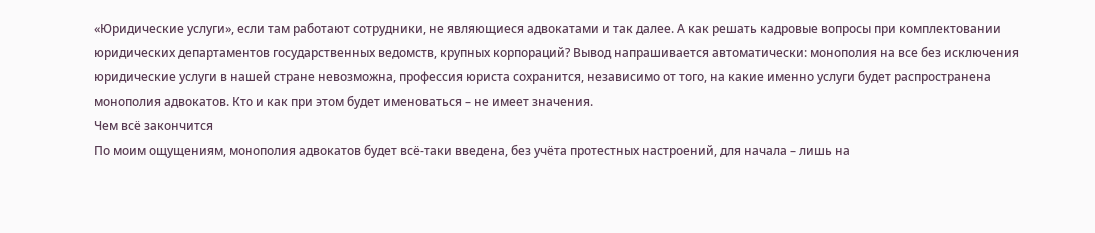«Юридические услуги», если там работают сотрудники, не являющиеся адвокатами и так далее. А как решать кадровые вопросы при комплектовании юридических департаментов государственных ведомств, крупных корпораций? Вывод напрашивается автоматически: монополия на все без исключения юридические услуги в нашей стране невозможна, профессия юриста сохранится, независимо от того, на какие именно услуги будет распространена монополия адвокатов. Кто и как при этом будет именоваться – не имеет значения.
Чем всё закончится
По моим ощущениям, монополия адвокатов будет всё-таки введена, без учёта протестных настроений, для начала – лишь на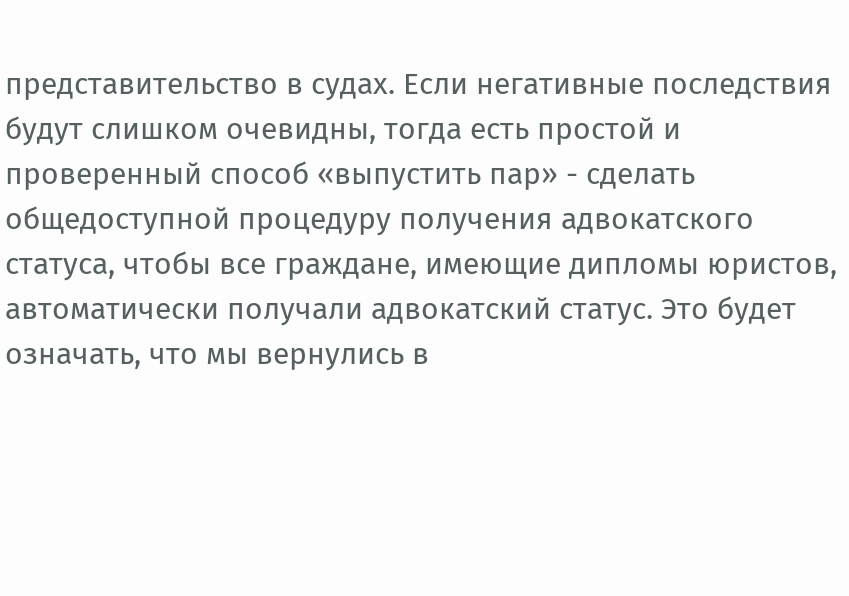представительство в судах. Если негативные последствия будут слишком очевидны, тогда есть простой и проверенный способ «выпустить пар» - сделать общедоступной процедуру получения адвокатского статуса, чтобы все граждане, имеющие дипломы юристов, автоматически получали адвокатский статус. Это будет означать, что мы вернулись в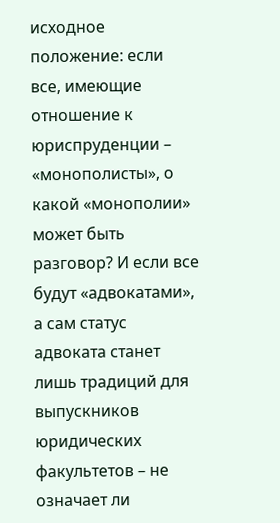исходное положение: если все, имеющие отношение к юриспруденции – «монополисты», о какой «монополии» может быть разговор? И если все будут «адвокатами», а сам статус адвоката станет лишь традиций для выпускников юридических факультетов – не означает ли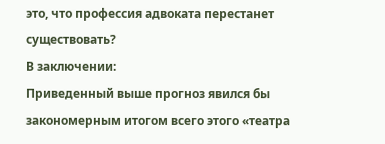это, что профессия адвоката перестанет существовать?
В заключении:
Приведенный выше прогноз явился бы закономерным итогом всего этого «театра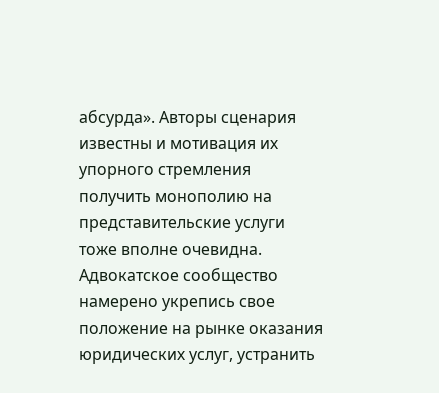абсурда». Авторы сценария известны и мотивация их упорного стремления получить монополию на представительские услуги тоже вполне очевидна. Адвокатское сообщество намерено укрепись свое положение на рынке оказания юридических услуг, устранить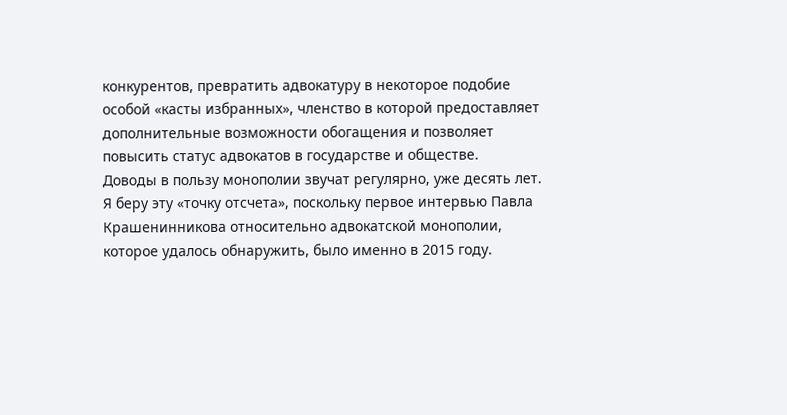конкурентов, превратить адвокатуру в некоторое подобие особой «касты избранных», членство в которой предоставляет дополнительные возможности обогащения и позволяет повысить статус адвокатов в государстве и обществе.
Доводы в пользу монополии звучат регулярно, уже десять лет. Я беру эту «точку отсчета», поскольку первое интервью Павла Крашенинникова относительно адвокатской монополии, которое удалось обнаружить, было именно в 2015 году.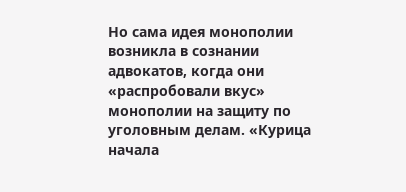Но сама идея монополии возникла в сознании адвокатов, когда они «распробовали вкус» монополии на защиту по уголовным делам. «Курица начала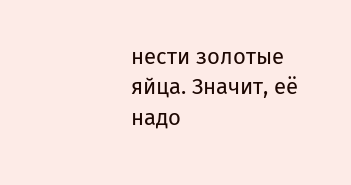нести золотые яйца. Значит, её надо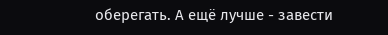оберегать. А ещё лучше - завести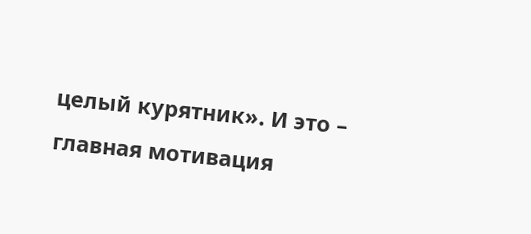целый курятник». И это – главная мотивация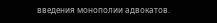введения монополии адвокатов.